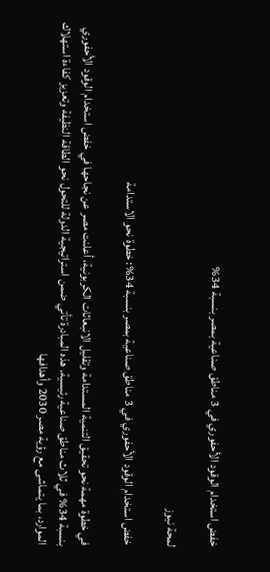خفض استخدام الوقود الأحفوري في 3 مناطق صناعية بمصر بنسبة 34%

لمحة نيوز

خفض استخدام الوقود الأحفوري في 3 مناطق صناعية بمصر بنسبة 34%: خطوة نحو الاستدامة

في خطوة مهمة نحو تحقيق التنمية المستدامة وتقليل الانبعاثات الكربونية، أعلنت مصر عن نجاحها في خفض استخدام الوقود الأحفوري بنسبة 34% في ثلاث مناطق صناعية رئيسية. هذه المبادرة تأتي ضمن استراتيجية الدولة للتحول نحو الطاقة النظيفة وتعزيز كفاءة استهلاك الموارد، بما يتماشى مع رؤية مصر 2030 وأهدافها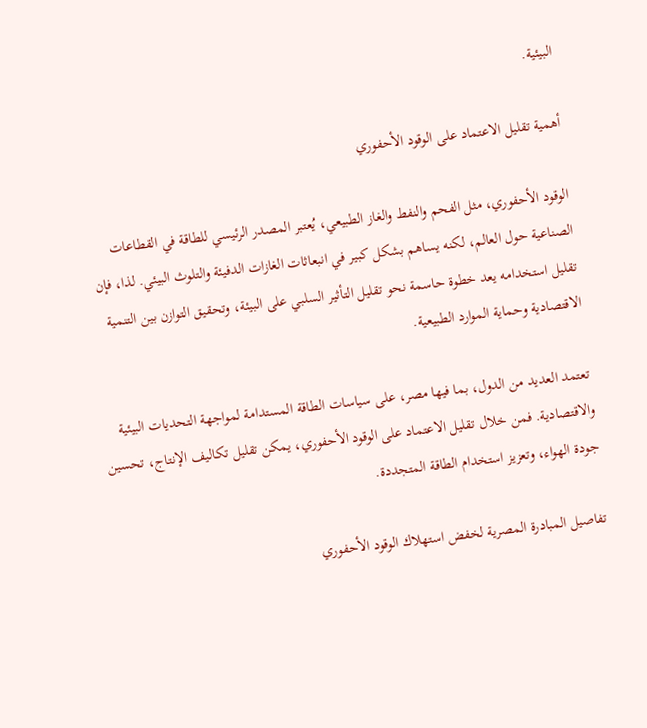البيئية.

أهمية تقليل الاعتماد على الوقود الأحفوري

الوقود الأحفوري، مثل الفحم والنفط والغاز الطبيعي، يُعتبر المصدر الرئيسي للطاقة في القطاعات الصناعية حول العالم، لكنه يساهم بشكل كبير في انبعاثات الغازات الدفيئة والتلوث البيئي. لذا، فإن تقليل استخدامه يعد خطوة حاسمة نحو تقليل التأثير السلبي على البيئة، وتحقيق التوازن بين التنمية الاقتصادية وحماية الموارد الطبيعية.

تعتمد العديد من الدول، بما فيها مصر، على سياسات الطاقة المستدامة لمواجهة التحديات البيئية والاقتصادية. فمن خلال تقليل الاعتماد على الوقود الأحفوري، يمكن تقليل تكاليف الإنتاج، تحسين جودة الهواء، وتعزيز استخدام الطاقة المتجددة.

تفاصيل المبادرة المصرية لخفض استهلاك الوقود الأحفوري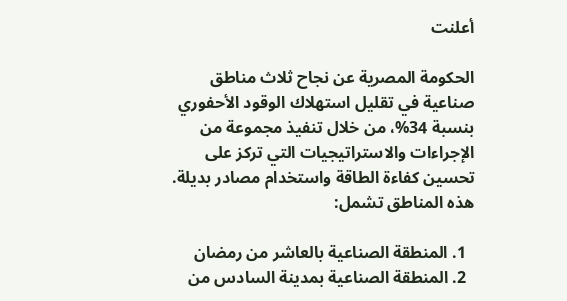أعلنت

الحكومة المصرية عن نجاح ثلاث مناطق صناعية في تقليل استهلاك الوقود الأحفوري بنسبة 34%، من خلال تنفيذ مجموعة من الإجراءات والاستراتيجيات التي تركز على تحسين كفاءة الطاقة واستخدام مصادر بديلة. هذه المناطق تشمل:

  1. المنطقة الصناعية بالعاشر من رمضان
  2. المنطقة الصناعية بمدينة السادس من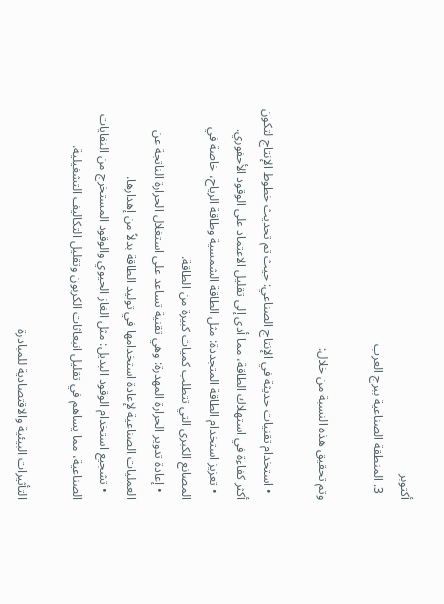أكتوبر
  3. المنطقة الصناعية ببرج العرب

وتم تحقيق هذه النسبة من خلال:

  • استخدام تقنيات حديثة في الإنتاج الصناعي: حيث تم تحديث خطوط الإنتاج لتكون أكثر كفاءة في استهلاك الطاقة، مما أدى إلى تقليل الاعتماد على الوقود الأحفوري.
  • تعزيز استخدام الطاقة المتجددة: مثل الطاقة الشمسية وطاقة الرياح، خاصة في المصانع الكبرى التي تتطلب كميات كبيرة من الطاقة.
  • إعادة تدوير الحرارة المهدرة: وهي تقنية تساعد على استغلال الحرارة الناتجة عن العمليات الصناعية لإعادة استخدامها في توليد الطاقة بدلاً من إهدارها.
  • تشجيع استخدام الوقود البديل: مثل الغاز الحيوي والوقود المستخرج من النفايات الصناعية، مما يساهم في تقليل انبعاثات الكربون وتقليل التكاليف التشغيلية.

التأثيرات البيئية والاقتصادية للمبادرة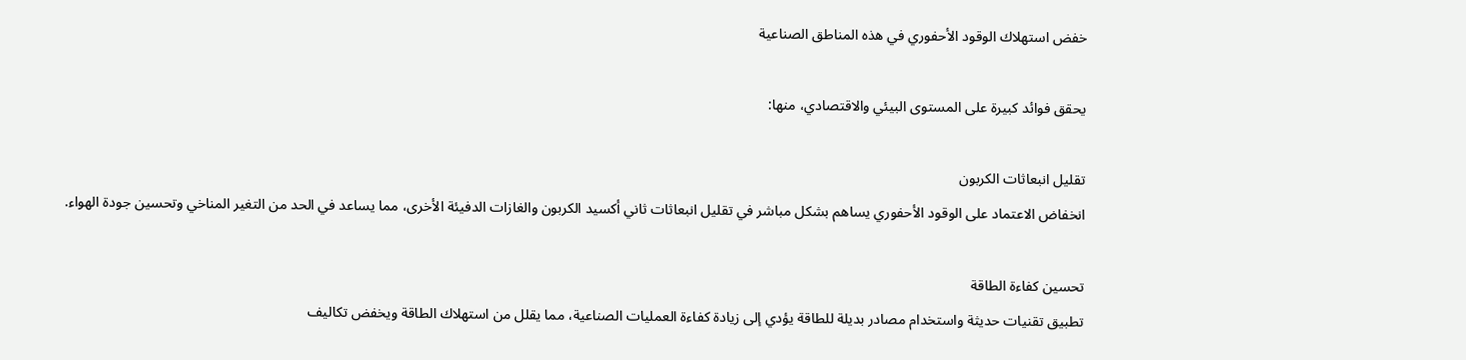خفض استهلاك الوقود الأحفوري في هذه المناطق الصناعية

يحقق فوائد كبيرة على المستوى البيئي والاقتصادي، منها:

تقليل انبعاثات الكربون
انخفاض الاعتماد على الوقود الأحفوري يساهم بشكل مباشر في تقليل انبعاثات ثاني أكسيد الكربون والغازات الدفيئة الأخرى، مما يساعد في الحد من التغير المناخي وتحسين جودة الهواء.

تحسين كفاءة الطاقة
تطبيق تقنيات حديثة واستخدام مصادر بديلة للطاقة يؤدي إلى زيادة كفاءة العمليات الصناعية، مما يقلل من استهلاك الطاقة ويخفض تكاليف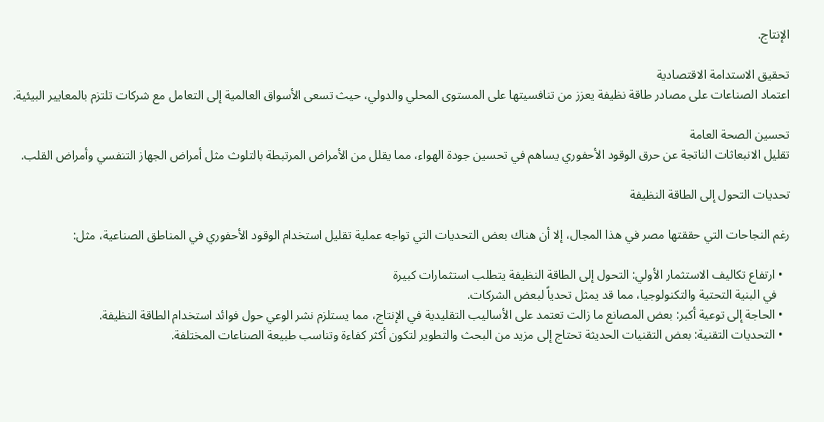الإنتاج.

تحقيق الاستدامة الاقتصادية
اعتماد الصناعات على مصادر طاقة نظيفة يعزز من تنافسيتها على المستوى المحلي والدولي، حيث تسعى الأسواق العالمية إلى التعامل مع شركات تلتزم بالمعايير البيئية.

تحسين الصحة العامة
تقليل الانبعاثات الناتجة عن حرق الوقود الأحفوري يساهم في تحسين جودة الهواء، مما يقلل من الأمراض المرتبطة بالتلوث مثل أمراض الجهاز التنفسي وأمراض القلب.

تحديات التحول إلى الطاقة النظيفة

رغم النجاحات التي حققتها مصر في هذا المجال، إلا أن هناك بعض التحديات التي تواجه عملية تقليل استخدام الوقود الأحفوري في المناطق الصناعية، مثل:

  • ارتفاع تكاليف الاستثمار الأولي: التحول إلى الطاقة النظيفة يتطلب استثمارات كبيرة
    في البنية التحتية والتكنولوجيا، مما قد يمثل تحدياً لبعض الشركات.
  • الحاجة إلى توعية أكبر: بعض المصانع ما زالت تعتمد على الأساليب التقليدية في الإنتاج، مما يستلزم نشر الوعي حول فوائد استخدام الطاقة النظيفة.
  • التحديات التقنية: بعض التقنيات الحديثة تحتاج إلى مزيد من البحث والتطوير لتكون أكثر كفاءة وتناسب طبيعة الصناعات المختلفة.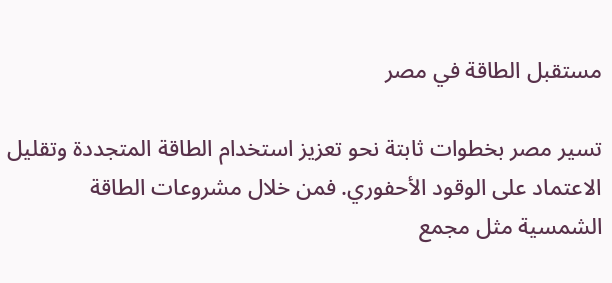مستقبل الطاقة في مصر

تسير مصر بخطوات ثابتة نحو تعزيز استخدام الطاقة المتجددة وتقليل الاعتماد على الوقود الأحفوري. فمن خلال مشروعات الطاقة الشمسية مثل مجمع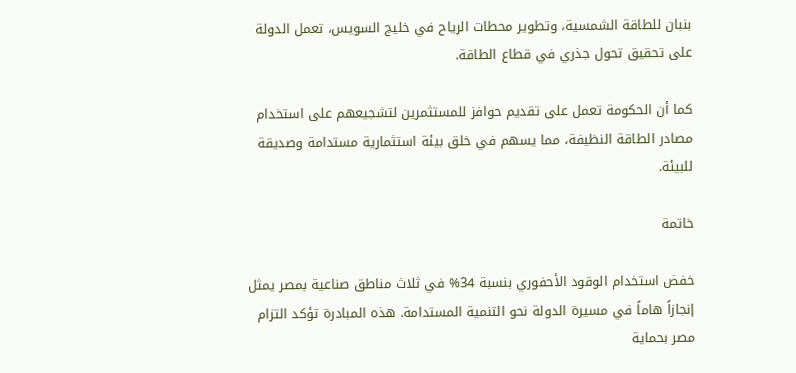بنبان للطاقة الشمسية، وتطوير محطات الرياح في خليج السويس، تعمل الدولة على تحقيق تحول جذري في قطاع الطاقة.

كما أن الحكومة تعمل على تقديم حوافز للمستثمرين لتشجيعهم على استخدام مصادر الطاقة النظيفة، مما يسهم في خلق بيئة استثمارية مستدامة وصديقة للبيئة.

خاتمة

خفض استخدام الوقود الأحفوري بنسبة 34% في ثلاث مناطق صناعية بمصر يمثل إنجازاً هاماً في مسيرة الدولة نحو التنمية المستدامة. هذه المبادرة تؤكد التزام مصر بحماية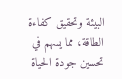البيئة وتحقيق كفاءة الطاقة، مما يسهم في تحسين جودة الحياة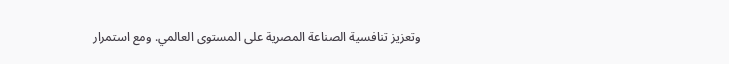وتعزيز تنافسية الصناعة المصرية على المستوى العالمي. ومع استمرار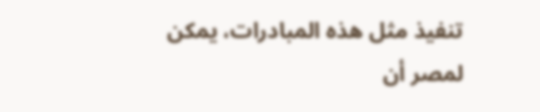تنفيذ مثل هذه المبادرات، يمكن لمصر أن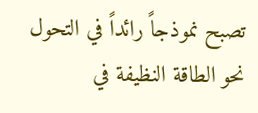تصبح نموذجاً رائداً في التحول نحو الطاقة النظيفة في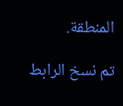المنطقة.

تم نسخ الرابط